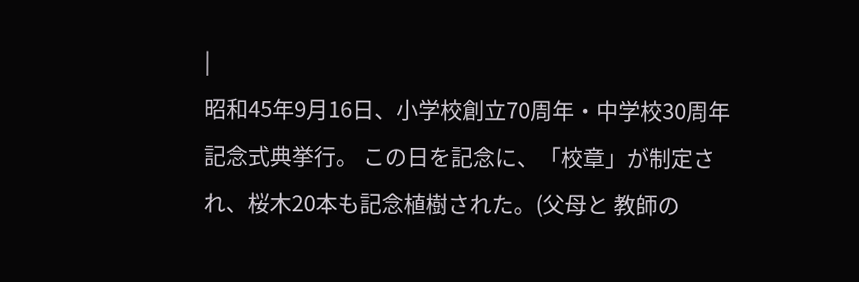|
昭和45年9月16日、小学校創立70周年・中学校30周年記念式典挙行。 この日を記念に、「校章」が制定され、桜木20本も記念植樹された。(父母と 教師の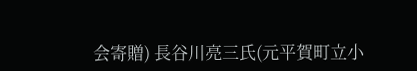会寄贈) 長谷川亮三氏(元平賀町立小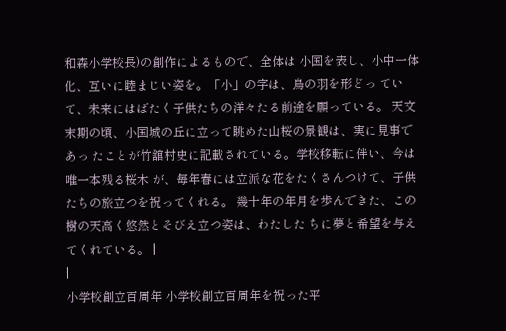和森小学校長)の創作によるもので、全体は 小国を表し、小中一体化、互いに睦まじい姿を。「小」の字は、鳥の羽を形どっ ていて、未来にはばたく子供たちの洋々たる前途を願っている。 天文末期の頃、小国城の丘に立って眺めた山桜の景観は、実に見事であっ たことが竹舘村史に記載されている。学校移転に伴い、今は唯一本残る桜木 が、毎年春には立派な花をたくさんつけて、子供たちの旅立つを祝ってくれる。 幾十年の年月を歩んできた、この樹の天高く悠然とそびえ立つ姿は、わたした ちに夢と希望を与えてくれている。 |
|
小学校創立百周年 小学校創立百周年を祝った平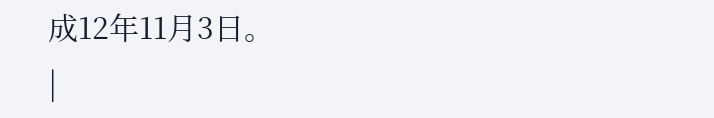成12年11月3日。
|